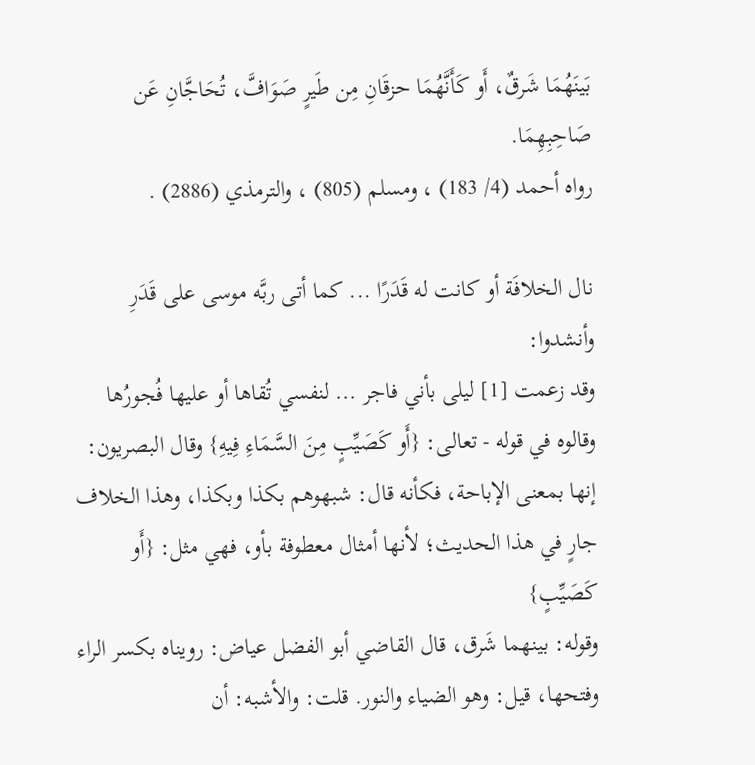بَينَهُمَا شَرقٌ، أَو كَأَنَّهُمَا حزقَانِ مِن طَيرٍ صَوَافَّ، تُحَاجَّانِ عَن صَاحِبِهِمَا.
رواه أحمد (4/ 183) ، ومسلم (805) ، والترمذي (2886) .

نال الخلافَة أو كانت له قَدَرًا ... كما أتى ربَّه موسى على قَدَرِ
وأنشدوا:
وقد زعمت [1] ليلى بأني فاجر ... لنفسي تُقاها أو عليها فُجورُها
وقالوه في قوله - تعالى: {أَو كَصَيِّبٍ مِنَ السَّمَاءِ فِيهِ} وقال البصريون: إنها بمعنى الإباحة، فكأنه قال: شبهوهم بكذا وبكذا، وهذا الخلاف جارٍ في هذا الحديث؛ لأنها أمثال معطوفة بأو، فهي مثل: {أَو كَصَيِّبٍ}
وقوله: بينهما شَرق، قال القاضي أبو الفضل عياض: رويناه بكسر الراء وفتحها، قيل: وهو الضياء والنور. قلت: والأشبه: أن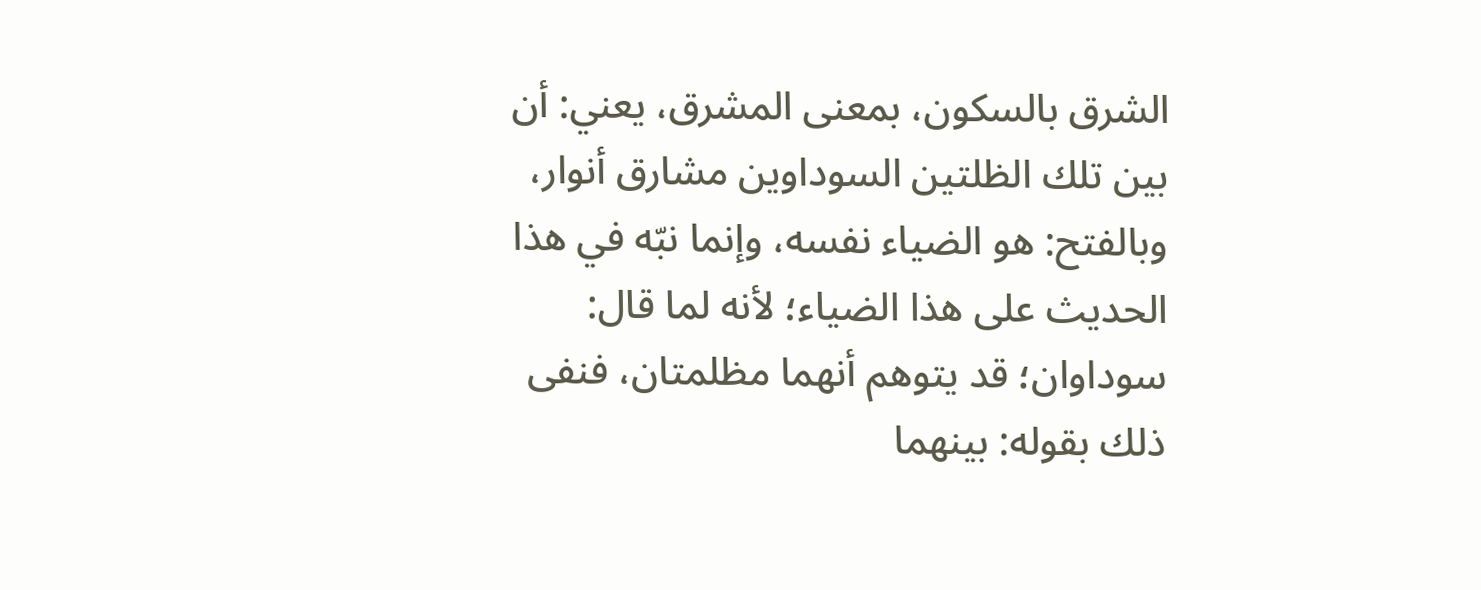الشرق بالسكون، بمعنى المشرق، يعني: أن بين تلك الظلتين السوداوين مشارق أنوار، وبالفتح: هو الضياء نفسه، وإنما نبّه في هذا الحديث على هذا الضياء؛ لأنه لما قال: سوداوان؛ قد يتوهم أنهما مظلمتان، فنفى ذلك بقوله: بينهما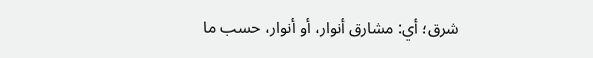شرق؛ أي: مشارق أنوار، أو أنوار، حسب ما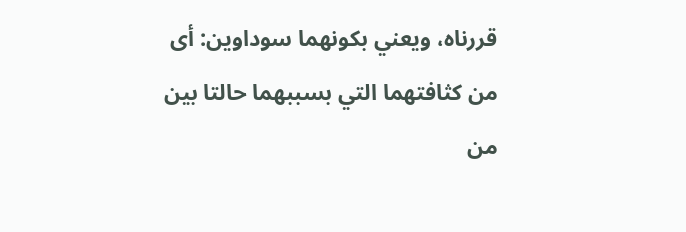قررناه، ويعني بكونهما سوداوين: أى من كثافتهما التي بسببهما حالتا بين من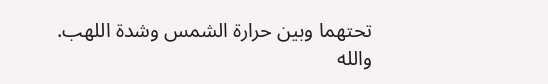تحتهما وبين حرارة الشمس وشدة اللهب. والله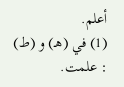أعلم.
(1) في (هـ) و (ط) : علمت.